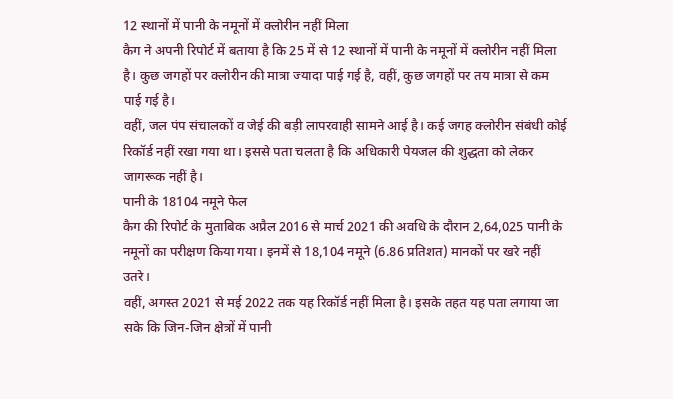12 स्थानों में पानी के नमूनों में क्लोरीन नहीं मिला
कैग ने अपनी रिपोर्ट में बताया है कि 25 में से 12 स्थानों में पानी के नमूनों में क्लोरीन नहीं मिला है। कुछ जगहों पर क्लोरीन की मात्रा ज्यादा पाई गई है, वहीं, कुछ जगहों पर तय मात्रा से कम पाई गई है।
वहीं, जल पंप संचालकों व जेई की बड़ी लापरवाही सामने आई है। कई जगह क्लोरीन संबंधी कोई रिकॉर्ड नहीं रखा गया था। इससे पता चलता है कि अधिकारी पेयजल की शुद्धता को लेकर जागरूक नहीं है।
पानी के 18104 नमूने फेल
कैग की रिपोर्ट के मुताबिक अप्रैल 2016 से मार्च 2021 की अवधि के दौरान 2,64,025 पानी के नमूनों का परीक्षण किया गया। इनमें से 18,104 नमूने (6.86 प्रतिशत) मानकों पर खरे नहीं उतरे।
वहीं, अगस्त 2021 से मई 2022 तक यह रिकॉर्ड नहीं मिला है। इसके तहत यह पता लगाया जा सके कि जिन-जिन क्षेत्रों में पानी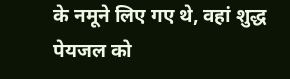के नमूने लिए गए थे, वहां शुद्ध पेयजल को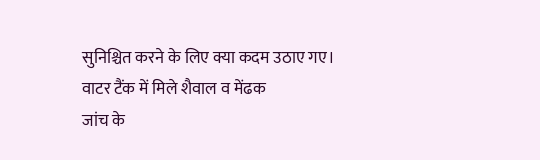सुनिश्चित करने के लिए क्या कदम उठाए गए।
वाटर टैंक में मिले शैवाल व मेंढक
जांच के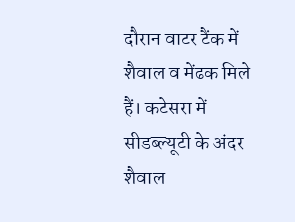दौरान वाटर टैंक में शैवाल व मेंढक मिले हैं। कटेसरा में सीडब्ल्यूटी के अंदर शैवाल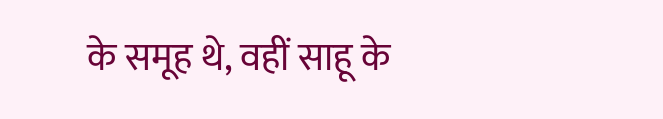के समूह थे, वहीं साहू के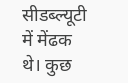सीडब्ल्यूटी में मेंढक थे। कुछ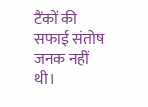टैंकों की सफाई संतोष जनक नहीं थी।